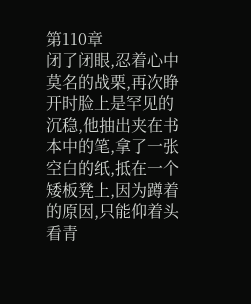第110章
闭了闭眼,忍着心中莫名的战栗,再次睁开时脸上是罕见的沉稳,他抽出夹在书本中的笔,拿了一张空白的纸,抵在一个矮板凳上,因为蹲着的原因,只能仰着头看青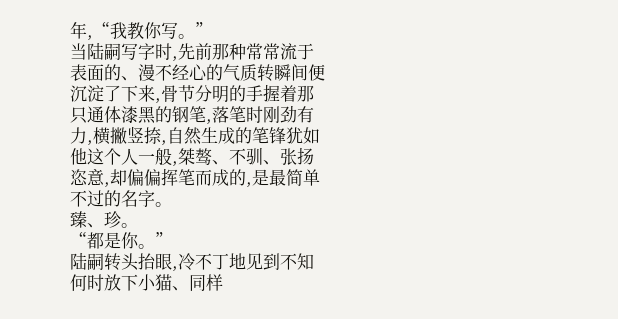年,“我教你写。”
当陆嗣写字时,先前那种常常流于表面的、漫不经心的气质转瞬间便沉淀了下来,骨节分明的手握着那只通体漆黑的钢笔,落笔时刚劲有力,横撇竖捺,自然生成的笔锋犹如他这个人一般,桀骜、不驯、张扬恣意,却偏偏挥笔而成的,是最简单不过的名字。
臻、珍。
“都是你。”
陆嗣转头抬眼,冷不丁地见到不知何时放下小猫、同样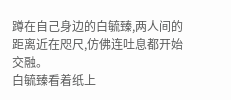蹲在自己身边的白毓臻,两人间的距离近在咫尺,仿佛连吐息都开始交融。
白毓臻看着纸上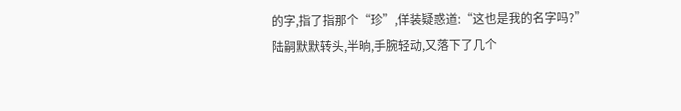的字,指了指那个“珍”,佯装疑惑道:“这也是我的名字吗?”
陆嗣默默转头,半晌,手腕轻动,又落下了几个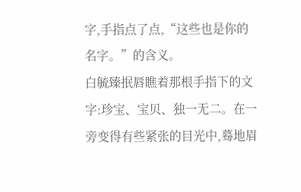字,手指点了点,“这些也是你的名字。”的含义。
白毓臻抿唇瞧着那根手指下的文字:珍宝、宝贝、独一无二。在一旁变得有些紧张的目光中,蓦地眉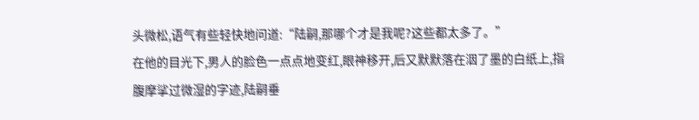头微松,语气有些轻快地问道:“陆嗣,那哪个才是我呢?这些都太多了。”
在他的目光下,男人的脸色一点点地变红,眼神移开,后又默默落在洇了墨的白纸上,指腹摩挲过微湿的字迹,陆嗣垂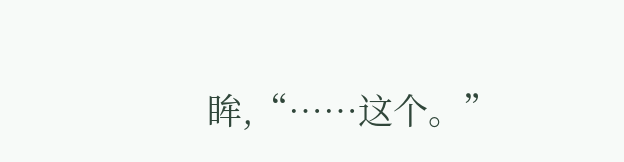眸,“……这个。”